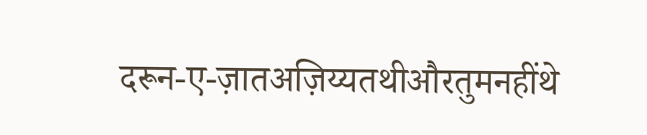दरून-ए-ज़ातअज़िय्यतथीऔरतुमनहींथे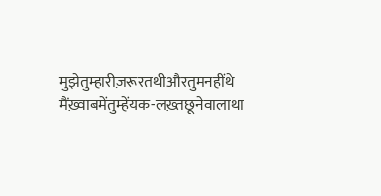मुझेतुम्हारीज़रूरतथीऔरतुमनहींथे
मैंख़्वाबमेंतुम्हेंयक-लख़्तछूनेवालाथा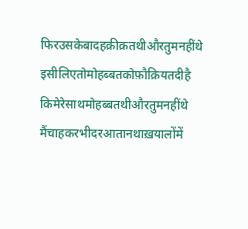फिरउसकेबादहक़ीक़तथीऔरतुमनहींथे
इसीलिएतोमोहब्बतकोफ़ौक़ियतदीहै
किमेरेसाथमोहब्बतथीऔरतुमनहींथे
मैंचाहकरभीदरआतानथाख़यालोंमें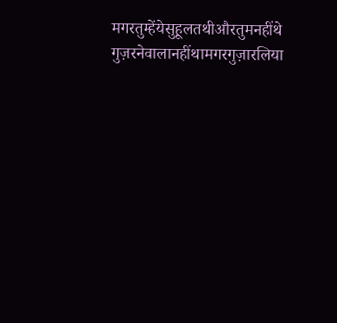मगरतुम्हेंयेसुहूलतथीऔरतुमनहींथे
गुज़रनेवालानहींथामगरगुज़ारलिया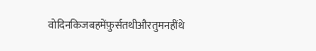वोदिनकिजबहमेंफ़ुर्सतथीऔरतुमनहींथे